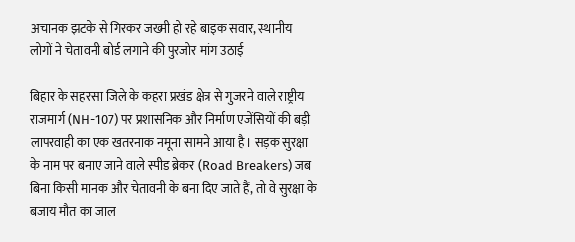अचानक झटके से गिरकर जख्मी हो रहे बाइक सवार, स्थानीय लोगों ने चेतावनी बोर्ड लगाने की पुरजोर मांग उठाई

बिहार के सहरसा जिले के कहरा प्रखंड क्षेत्र से गुजरने वाले राष्ट्रीय राजमार्ग (NH-107) पर प्रशासनिक और निर्माण एजेंसियों की बड़ी लापरवाही का एक खतरनाक नमूना सामने आया है। सड़क सुरक्षा के नाम पर बनाए जाने वाले स्पीड ब्रेकर (Road Breakers) जब बिना किसी मानक और चेतावनी के बना दिए जाते हैं, तो वे सुरक्षा के बजाय मौत का जाल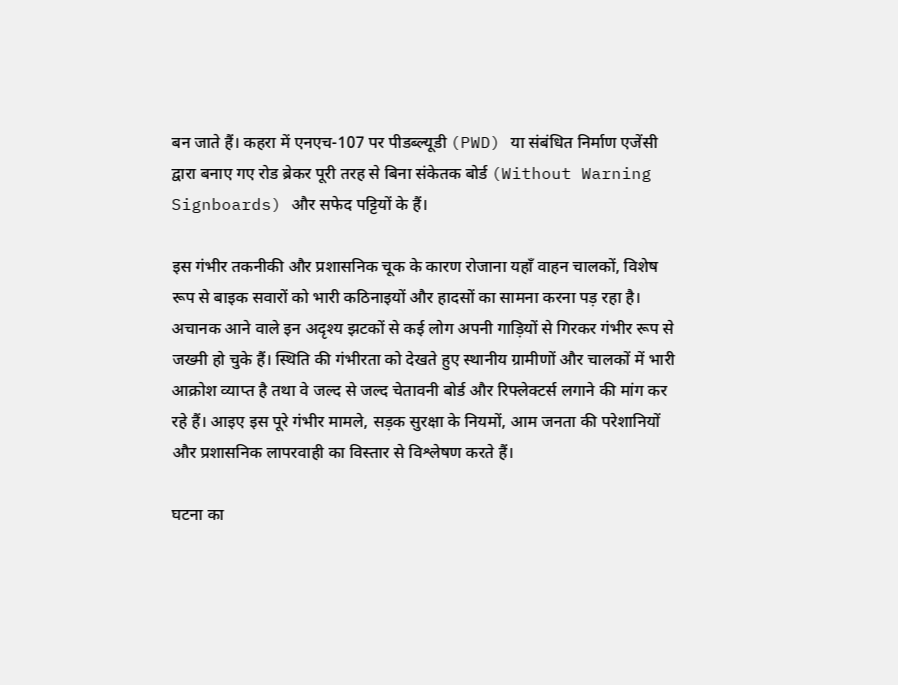बन जाते हैं। कहरा में एनएच-107 पर पीडब्ल्यूडी (PWD) या संबंधित निर्माण एजेंसी द्वारा बनाए गए रोड ब्रेकर पूरी तरह से बिना संकेतक बोर्ड (Without Warning Signboards) और सफेद पट्टियों के हैं।

इस गंभीर तकनीकी और प्रशासनिक चूक के कारण रोजाना यहाँ वाहन चालकों, विशेष रूप से बाइक सवारों को भारी कठिनाइयों और हादसों का सामना करना पड़ रहा है। अचानक आने वाले इन अदृश्य झटकों से कई लोग अपनी गाड़ियों से गिरकर गंभीर रूप से जख्मी हो चुके हैं। स्थिति की गंभीरता को देखते हुए स्थानीय ग्रामीणों और चालकों में भारी आक्रोश व्याप्त है तथा वे जल्द से जल्द चेतावनी बोर्ड और रिफ्लेक्टर्स लगाने की मांग कर रहे हैं। आइए इस पूरे गंभीर मामले, सड़क सुरक्षा के नियमों, आम जनता की परेशानियों और प्रशासनिक लापरवाही का विस्तार से विश्लेषण करते हैं।

घटना का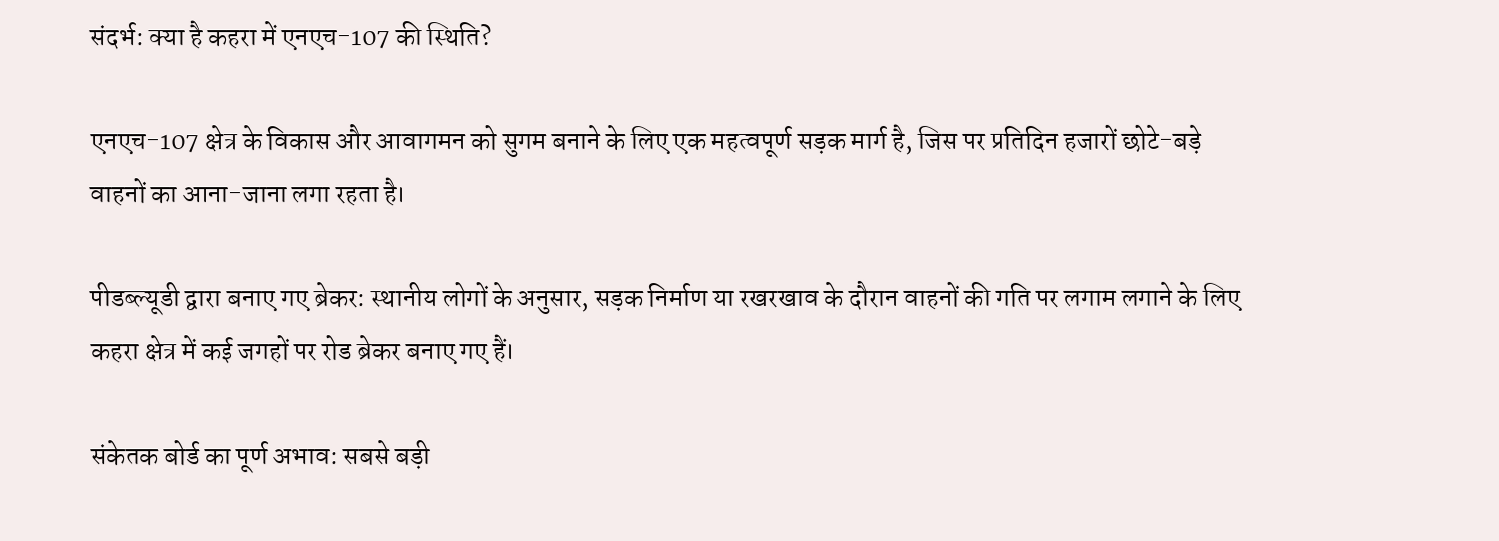संदर्भ: क्या है कहरा में एनएच-107 की स्थिति?

एनएच-107 क्षेत्र के विकास और आवागमन को सुगम बनाने के लिए एक महत्वपूर्ण सड़क मार्ग है, जिस पर प्रतिदिन हजारों छोटे-बड़े वाहनों का आना-जाना लगा रहता है।

पीडब्ल्यूडी द्वारा बनाए गए ब्रेकर: स्थानीय लोगों के अनुसार, सड़क निर्माण या रखरखाव के दौरान वाहनों की गति पर लगाम लगाने के लिए कहरा क्षेत्र में कई जगहों पर रोड ब्रेकर बनाए गए हैं।

संकेतक बोर्ड का पूर्ण अभाव: सबसे बड़ी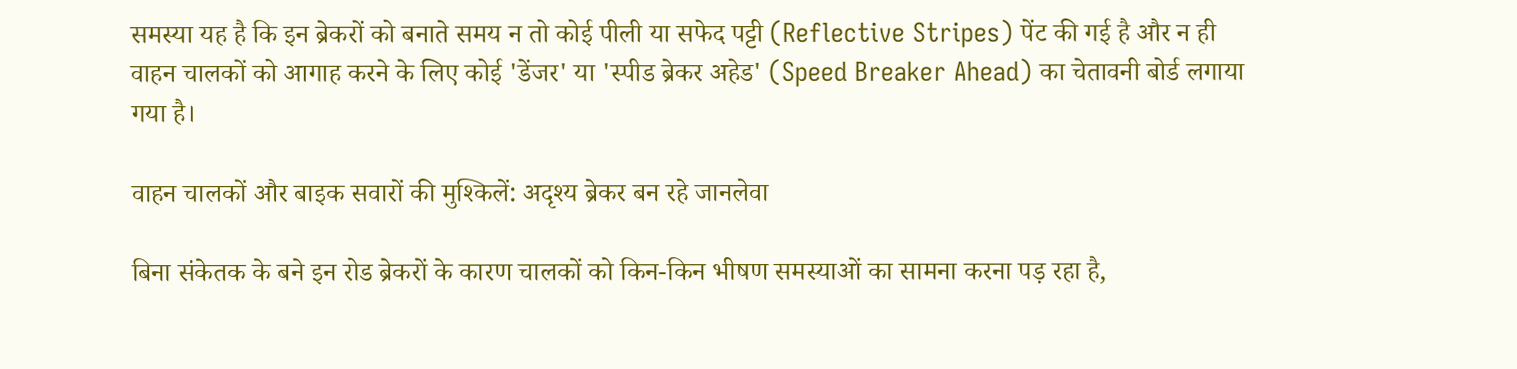समस्या यह है कि इन ब्रेकरों को बनाते समय न तो कोई पीली या सफेद पट्टी (Reflective Stripes) पेंट की गई है और न ही वाहन चालकों को आगाह करने के लिए कोई 'डेंजर' या 'स्पीड ब्रेकर अहेड' (Speed Breaker Ahead) का चेतावनी बोर्ड लगाया गया है।

वाहन चालकों और बाइक सवारों की मुश्किलें: अदृश्य ब्रेकर बन रहे जानलेवा

बिना संकेतक के बने इन रोड ब्रेकरों के कारण चालकों को किन-किन भीषण समस्याओं का सामना करना पड़ रहा है,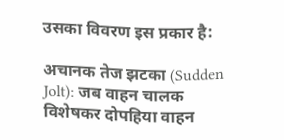उसका विवरण इस प्रकार है:

अचानक तेज झटका (Sudden Jolt): जब वाहन चालक विशेषकर दोपहिया वाहन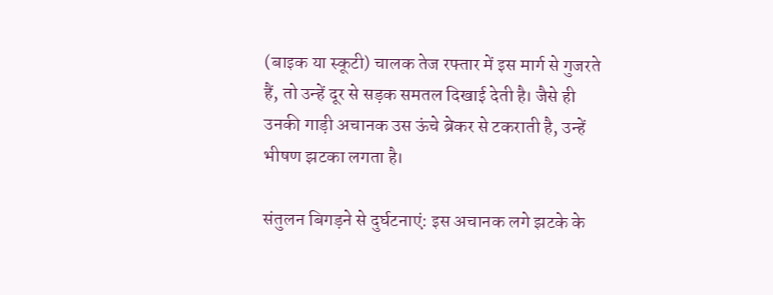(बाइक या स्कूटी) चालक तेज रफ्तार में इस मार्ग से गुजरते हैं, तो उन्हें दूर से सड़क समतल दिखाई देती है। जैसे ही उनकी गाड़ी अचानक उस ऊंचे ब्रेकर से टकराती है, उन्हें भीषण झटका लगता है।

संतुलन बिगड़ने से दुर्घटनाएं: इस अचानक लगे झटके के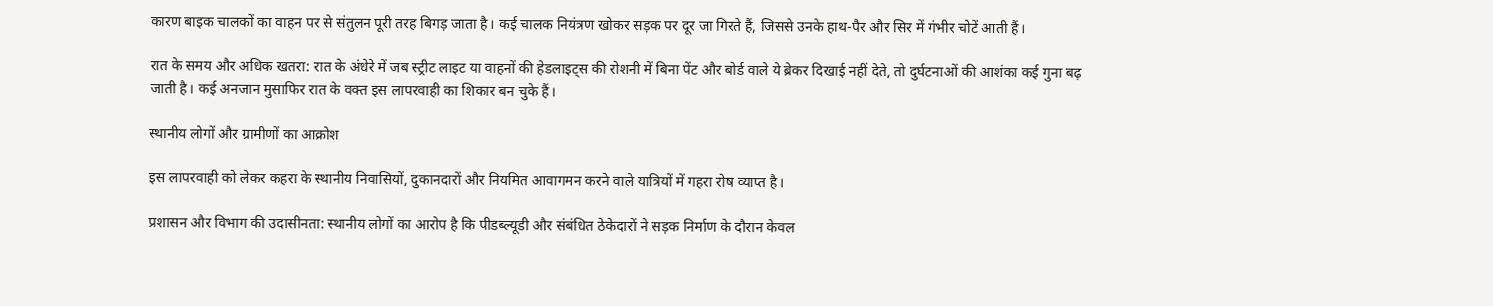कारण बाइक चालकों का वाहन पर से संतुलन पूरी तरह बिगड़ जाता है। कई चालक नियंत्रण खोकर सड़क पर दूर जा गिरते हैं, जिससे उनके हाथ-पैर और सिर में गंभीर चोटें आती हैं।

रात के समय और अधिक खतरा: रात के अंधेरे में जब स्ट्रीट लाइट या वाहनों की हेडलाइट्स की रोशनी में बिना पेंट और बोर्ड वाले ये ब्रेकर दिखाई नहीं देते, तो दुर्घटनाओं की आशंका कई गुना बढ़ जाती है। कई अनजान मुसाफिर रात के वक्त इस लापरवाही का शिकार बन चुके हैं।

स्थानीय लोगों और ग्रामीणों का आक्रोश

इस लापरवाही को लेकर कहरा के स्थानीय निवासियों, दुकानदारों और नियमित आवागमन करने वाले यात्रियों में गहरा रोष व्याप्त है।

प्रशासन और विभाग की उदासीनता: स्थानीय लोगों का आरोप है कि पीडब्ल्यूडी और संबंधित ठेकेदारों ने सड़क निर्माण के दौरान केवल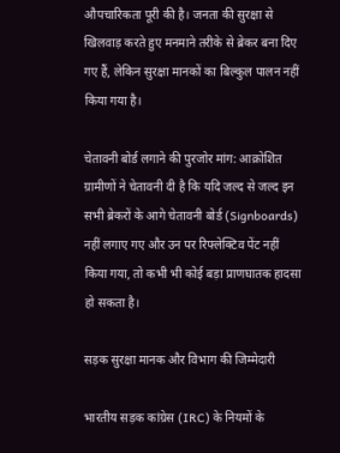औपचारिकता पूरी की है। जनता की सुरक्षा से खिलवाड़ करते हुए मनमाने तरीके से ब्रेकर बना दिए गए हैं, लेकिन सुरक्षा मानकों का बिल्कुल पालन नहीं किया गया है।

चेतावनी बोर्ड लगाने की पुरजोर मांग: आक्रोशित ग्रामीणों ने चेतावनी दी है कि यदि जल्द से जल्द इन सभी ब्रेकरों के आगे चेतावनी बोर्ड (Signboards) नहीं लगाए गए और उन पर रिफ्लेक्टिव पेंट नहीं किया गया, तो कभी भी कोई बड़ा प्राणघातक हादसा हो सकता है।

सड़क सुरक्षा मानक और विभाग की जिम्मेदारी

भारतीय सड़क कांग्रेस (IRC) के नियमों के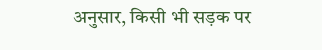अनुसार, किसी भी सड़क पर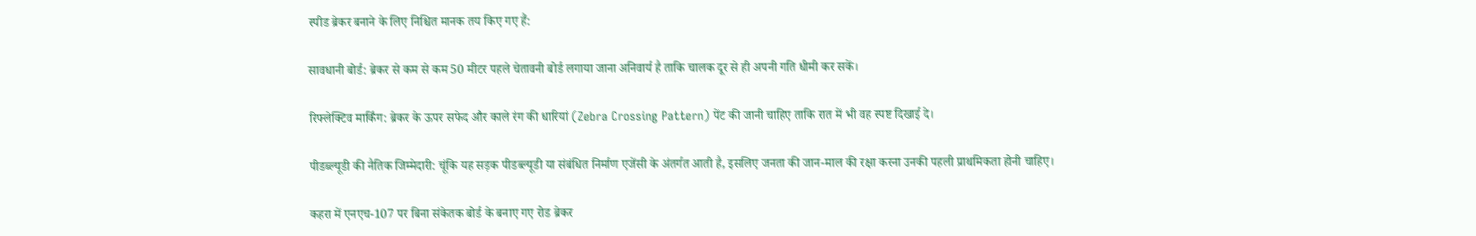स्पीड ब्रेकर बनाने के लिए निश्चित मानक तय किए गए हैं:

सावधानी बोर्ड: ब्रेकर से कम से कम 50 मीटर पहले चेतावनी बोर्ड लगाया जाना अनिवार्य है ताकि चालक दूर से ही अपनी गति धीमी कर सकें।

रिफ्लेक्टिव मार्किंग: ब्रेकर के ऊपर सफेद और काले रंग की धारियां (Zebra Crossing Pattern) पेंट की जानी चाहिए ताकि रात में भी वह स्पष्ट दिखाई दे।

पीडब्ल्यूडी की नैतिक जिम्मेदारी: चूंकि यह सड़क पीडब्ल्यूडी या संबंधित निर्माण एजेंसी के अंतर्गत आती है, इसलिए जनता की जान-माल की रक्षा करना उनकी पहली प्राथमिकता होनी चाहिए।

कहरा में एनएच-107 पर बिना संकेतक बोर्ड के बनाए गए रोड ब्रेकर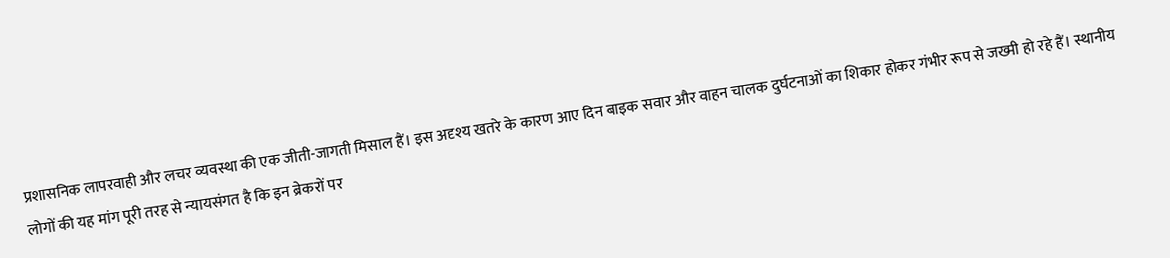प्रशासनिक लापरवाही और लचर व्यवस्था की एक जीती-जागती मिसाल हैं। इस अदृश्य खतरे के कारण आए दिन बाइक सवार और वाहन चालक दुर्घटनाओं का शिकार होकर गंभीर रूप से जख्मी हो रहे हैं। स्थानीय लोगों की यह मांग पूरी तरह से न्यायसंगत है कि इन ब्रेकरों पर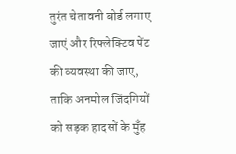तुरंत चेतावनी बोर्ड लगाए जाएं और रिफ्लेक्टिव पेंट की व्यवस्था की जाए, ताकि अनमोल जिंदगियों को सड़क हादसों के मुँह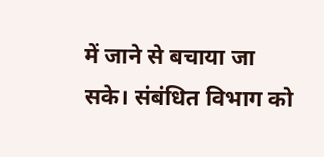में जाने से बचाया जा सके। संबंधित विभाग को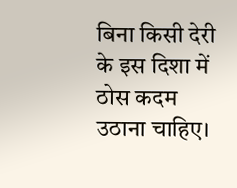बिना किसी देरी के इस दिशा में ठोस कदम उठाना चाहिए।